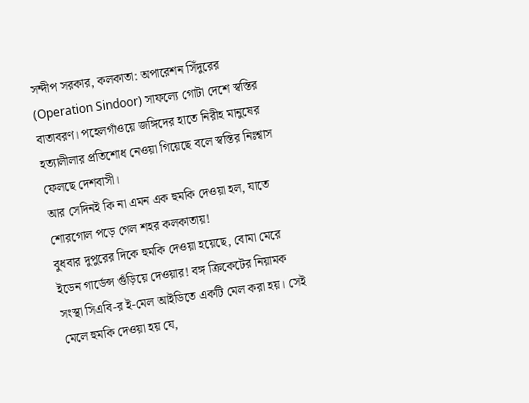সন্দীপ সরকার, কলকাতা: অপারেশন সিঁদুরের (Operation Sindoor) সাফল্যে গোটা দেশে স্বস্তির বাতাবরণ। পহেলগাঁওয়ে জঙ্গিদের হাতে নিরীহ মানুষের হত্যালীলার প্রতিশোধ নেওয়া গিয়েছে বলে স্বস্তির নিঃশ্বাস ফেলছে দেশবাসী।
আর সেদিনই কি না এমন এক হুমকি দেওয়া হল, যাতে শোরগোল পড়ে গেল শহর কলকাতায়!
বুধবার দুপুরের দিকে হুমকি দেওয়া হয়েছে, বোমা মেরে ইডেন গার্ডেন্স গুঁড়িয়ে দেওয়ার! বঙ্গ ক্রিকেটের নিয়ামক সংস্থা সিএবি-র ই-মেল আইডিতে একটি মেল করা হয়। সেই মেলে হুমকি দেওয়া হয় যে,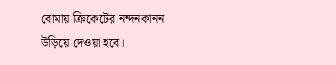বোমায় ক্রিকেটের নন্দনকানন উড়িয়ে দেওয়া হবে।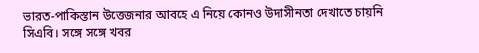ভারত-পাকিস্তান উত্তেজনার আবহে এ নিয়ে কোনও উদাসীনতা দেখাতে চায়নি সিএবি। সঙ্গে সঙ্গে খবর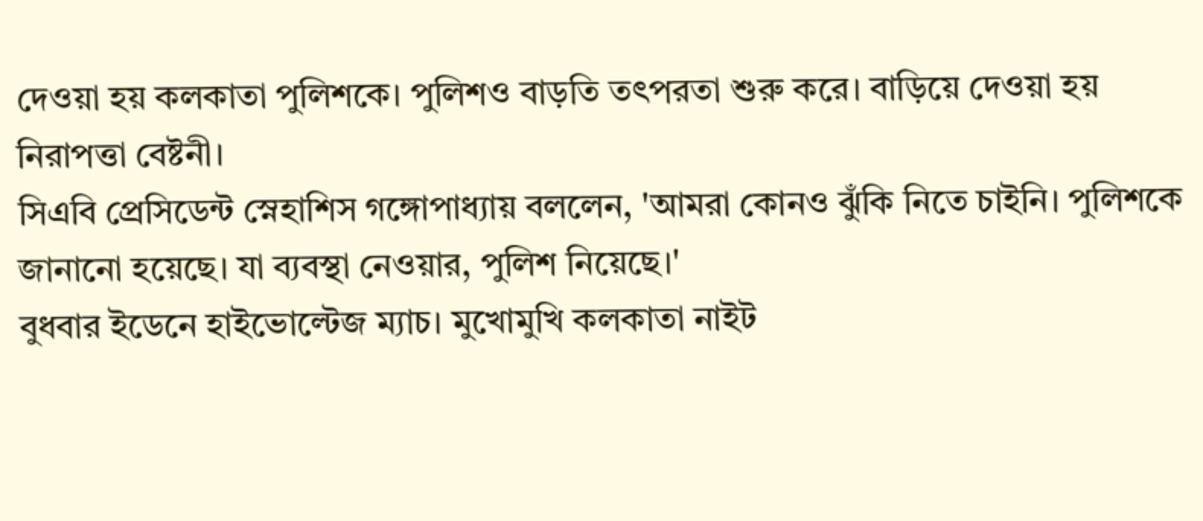দেওয়া হয় কলকাতা পুলিশকে। পুলিশও বাড়তি তৎপরতা শুরু করে। বাড়িয়ে দেওয়া হয় নিরাপত্তা বেষ্টনী।
সিএবি প্রেসিডেন্ট স্নেহাশিস গঙ্গোপাধ্যায় বললেন, 'আমরা কোনও ঝুঁকি নিতে চাইনি। পুলিশকে জানানো হয়েছে। যা ব্যবস্থা নেওয়ার, পুলিশ নিয়েছে।'
বুধবার ইডেনে হাইভোল্টেজ ম্যাচ। মুখোমুখি কলকাতা নাইট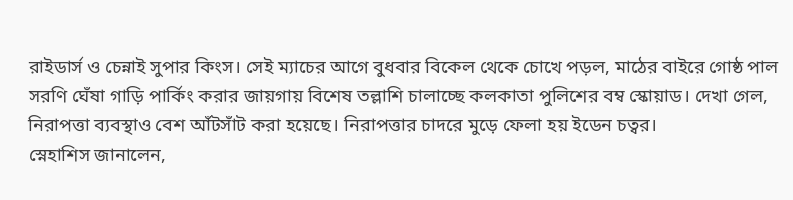রাইডার্স ও চেন্নাই সুপার কিংস। সেই ম্যাচের আগে বুধবার বিকেল থেকে চোখে পড়ল, মাঠের বাইরে গোষ্ঠ পাল সরণি ঘেঁষা গাড়ি পার্কিং করার জায়গায় বিশেষ তল্লাশি চালাচ্ছে কলকাতা পুলিশের বম্ব স্কোয়াড। দেখা গেল, নিরাপত্তা ব্যবস্থাও বেশ আঁটসাঁট করা হয়েছে। নিরাপত্তার চাদরে মুড়ে ফেলা হয় ইডেন চত্বর।
স্নেহাশিস জানালেন,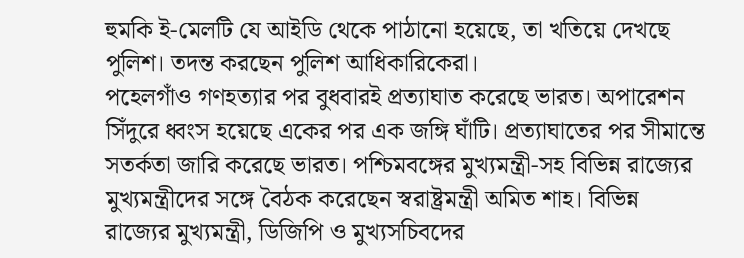হুমকি ই-মেলটি যে আইডি থেকে পাঠানো হয়েছে, তা খতিয়ে দেখছে পুলিশ। তদন্ত করছেন পুলিশ আধিকারিকেরা।
পহেলগাঁও গণহত্যার পর বুধবারই প্রত্যাঘাত করেছে ভারত। অপারেশন সিঁদুরে ধ্বংস হয়েছে একের পর এক জঙ্গি ঘাঁটি। প্রত্যাঘাতের পর সীমান্তে সতর্কতা জারি করেছে ভারত। পশ্চিমবঙ্গের মুখ্যমন্ত্রী-সহ বিভিন্ন রাজ্যের মুখ্যমন্ত্রীদের সঙ্গে বৈঠক করেছেন স্বরাষ্ট্রমন্ত্রী অমিত শাহ। বিভিন্ন রাজ্যের মুখ্যমন্ত্রী, ডিজিপি ও মুখ্যসচিবদের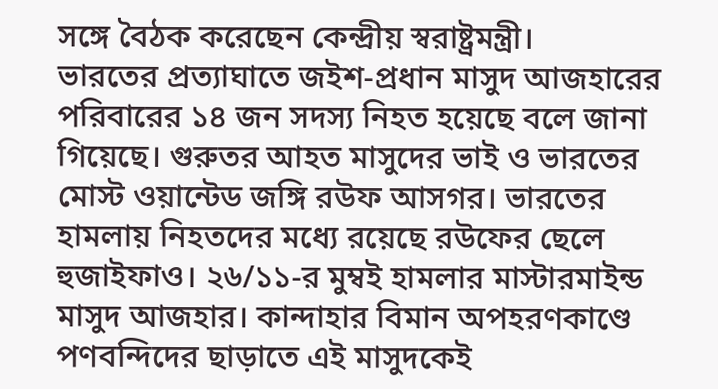সঙ্গে বৈঠক করেছেন কেন্দ্রীয় স্বরাষ্ট্রমন্ত্রী।
ভারতের প্রত্যাঘাতে জইশ-প্রধান মাসুদ আজহারের পরিবারের ১৪ জন সদস্য নিহত হয়েছে বলে জানা গিয়েছে। গুরুতর আহত মাসুদের ভাই ও ভারতের মোস্ট ওয়ান্টেড জঙ্গি রউফ আসগর। ভারতের হামলায় নিহতদের মধ্যে রয়েছে রউফের ছেলে হুজাইফাও। ২৬/১১-র মুম্বই হামলার মাস্টারমাইন্ড মাসুদ আজহার। কান্দাহার বিমান অপহরণকাণ্ডে পণবন্দিদের ছাড়াতে এই মাসুদকেই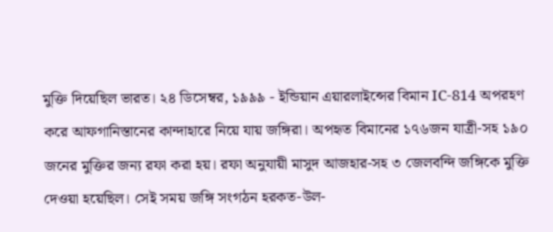মুক্তি দিয়েছিল ভারত। ২৪ ডিসেম্বর, ১৯৯৯ - ইন্ডিয়ান এয়ারলাইন্সের বিমান IC-814 অপরহণ করে আফগানিস্তানের কান্দাহারে নিয়ে যায় জঙ্গিরা। অপহৃত বিমানের ১৭৬জন যাত্রী-সহ ১৯০ জনের মুক্তির জন্য রফা করা হয়। রফা অনুযায়ী মাসুদ আজহার-সহ ৩ জেলবন্দি জঙ্গিকে মুক্তি দেওয়া হয়েছিল। সেই সময় জঙ্গি সংগঠন হরকত-উল-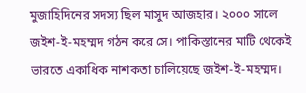মুজাহিদিনের সদস্য ছিল মাসুদ আজহার। ২০০০ সালে জইশ-ই-মহম্মদ গঠন করে সে। পাকিস্তানের মাটি থেকেই ভারতে একাধিক নাশকতা চালিয়েছে জইশ-ই-মহম্মদ।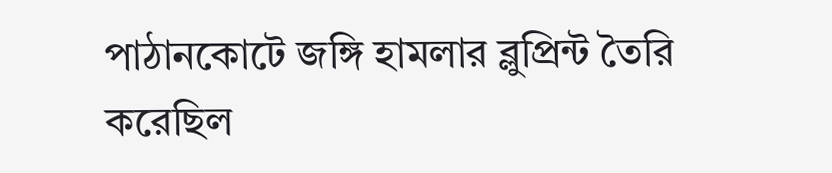পাঠানকোটে জঙ্গি হামলার ব্লুপ্রিন্ট তৈরি করেছিল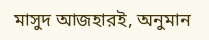মাসুদ আজহারই, অনুমান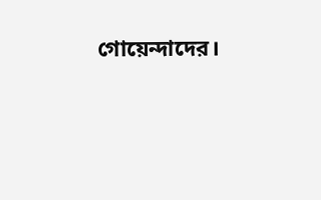গোয়েন্দাদের।